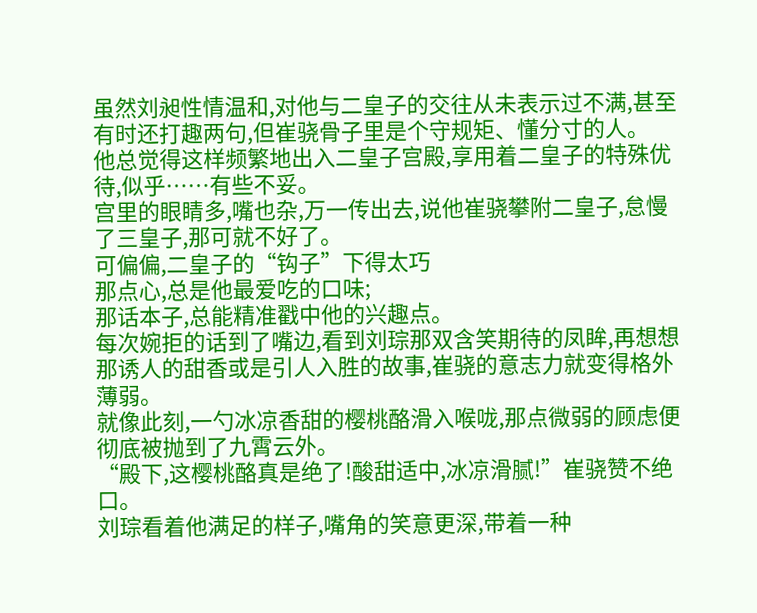虽然刘昶性情温和,对他与二皇子的交往从未表示过不满,甚至有时还打趣两句,但崔骁骨子里是个守规矩、懂分寸的人。
他总觉得这样频繁地出入二皇子宫殿,享用着二皇子的特殊优待,似乎……有些不妥。
宫里的眼睛多,嘴也杂,万一传出去,说他崔骁攀附二皇子,怠慢了三皇子,那可就不好了。
可偏偏,二皇子的“钩子”下得太巧
那点心,总是他最爱吃的口味;
那话本子,总能精准戳中他的兴趣点。
每次婉拒的话到了嘴边,看到刘琮那双含笑期待的凤眸,再想想那诱人的甜香或是引人入胜的故事,崔骁的意志力就变得格外薄弱。
就像此刻,一勺冰凉香甜的樱桃酪滑入喉咙,那点微弱的顾虑便彻底被抛到了九霄云外。
“殿下,这樱桃酪真是绝了!酸甜适中,冰凉滑腻!”崔骁赞不绝口。
刘琮看着他满足的样子,嘴角的笑意更深,带着一种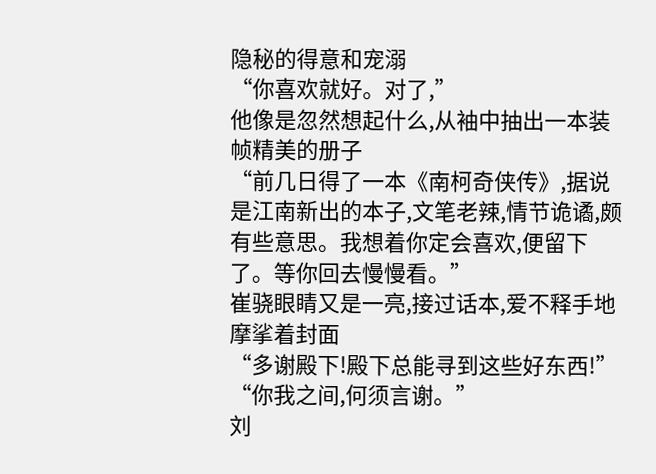隐秘的得意和宠溺
“你喜欢就好。对了,”
他像是忽然想起什么,从袖中抽出一本装帧精美的册子
“前几日得了一本《南柯奇侠传》,据说是江南新出的本子,文笔老辣,情节诡谲,颇有些意思。我想着你定会喜欢,便留下了。等你回去慢慢看。”
崔骁眼睛又是一亮,接过话本,爱不释手地摩挲着封面
“多谢殿下!殿下总能寻到这些好东西!”
“你我之间,何须言谢。”
刘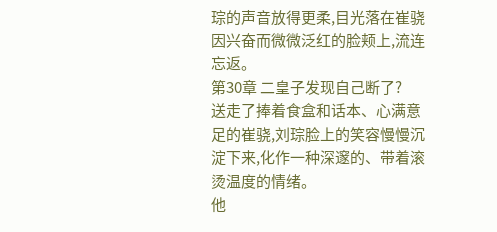琮的声音放得更柔,目光落在崔骁因兴奋而微微泛红的脸颊上,流连忘返。
第30章 二皇子发现自己断了?
送走了捧着食盒和话本、心满意足的崔骁,刘琮脸上的笑容慢慢沉淀下来,化作一种深邃的、带着滚烫温度的情绪。
他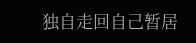独自走回自己暂居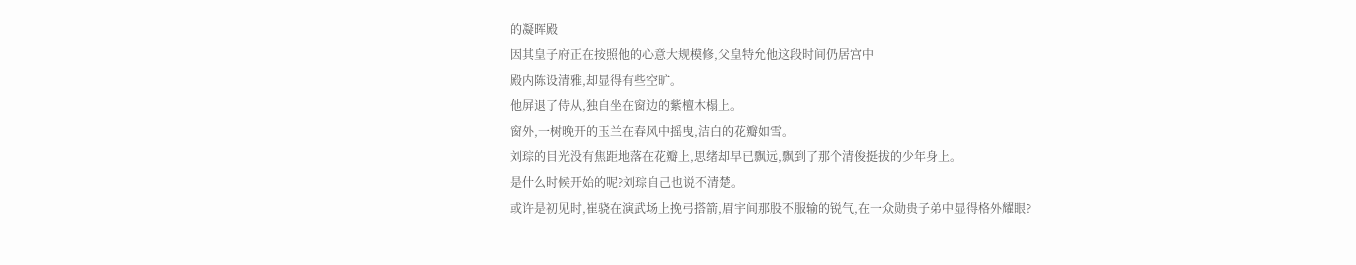的凝晖殿
因其皇子府正在按照他的心意大规模修,父皇特允他这段时间仍居宫中
殿内陈设清雅,却显得有些空旷。
他屏退了侍从,独自坐在窗边的紫檀木榻上。
窗外,一树晚开的玉兰在春风中摇曳,洁白的花瓣如雪。
刘琮的目光没有焦距地落在花瓣上,思绪却早已飘远,飘到了那个清俊挺拔的少年身上。
是什么时候开始的呢?刘琮自己也说不清楚。
或许是初见时,崔骁在演武场上挽弓搭箭,眉宇间那股不服输的锐气,在一众勋贵子弟中显得格外耀眼?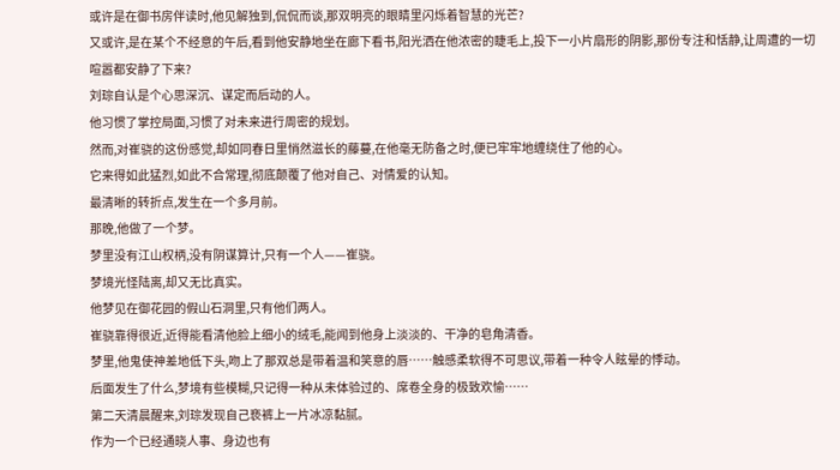或许是在御书房伴读时,他见解独到,侃侃而谈,那双明亮的眼睛里闪烁着智慧的光芒?
又或许,是在某个不经意的午后,看到他安静地坐在廊下看书,阳光洒在他浓密的睫毛上,投下一小片扇形的阴影,那份专注和恬静,让周遭的一切喧嚣都安静了下来?
刘琮自认是个心思深沉、谋定而后动的人。
他习惯了掌控局面,习惯了对未来进行周密的规划。
然而,对崔骁的这份感觉,却如同春日里悄然滋长的藤蔓,在他毫无防备之时,便已牢牢地缠绕住了他的心。
它来得如此猛烈,如此不合常理,彻底颠覆了他对自己、对情爱的认知。
最清晰的转折点,发生在一个多月前。
那晚,他做了一个梦。
梦里没有江山权柄,没有阴谋算计,只有一个人——崔骁。
梦境光怪陆离,却又无比真实。
他梦见在御花园的假山石洞里,只有他们两人。
崔骁靠得很近,近得能看清他脸上细小的绒毛,能闻到他身上淡淡的、干净的皂角清香。
梦里,他鬼使神差地低下头,吻上了那双总是带着温和笑意的唇……触感柔软得不可思议,带着一种令人眩晕的悸动。
后面发生了什么,梦境有些模糊,只记得一种从未体验过的、席卷全身的极致欢愉……
第二天清晨醒来,刘琮发现自己亵裤上一片冰凉黏腻。
作为一个已经通晓人事、身边也有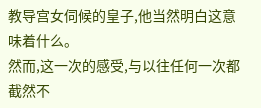教导宫女伺候的皇子,他当然明白这意味着什么。
然而,这一次的感受,与以往任何一次都截然不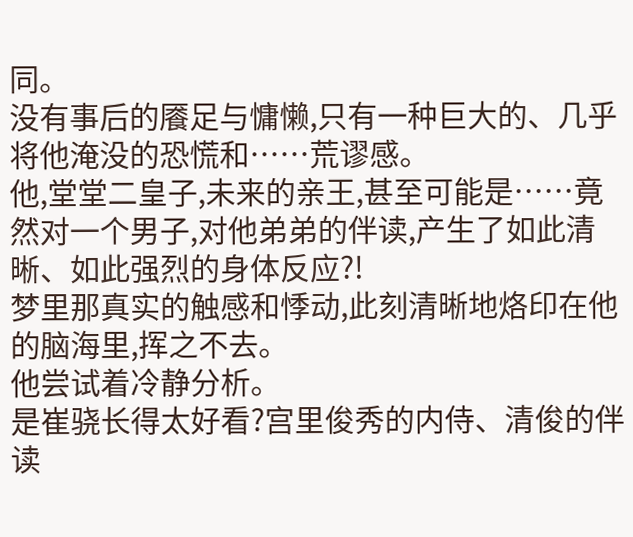同。
没有事后的餍足与慵懒,只有一种巨大的、几乎将他淹没的恐慌和……荒谬感。
他,堂堂二皇子,未来的亲王,甚至可能是……竟然对一个男子,对他弟弟的伴读,产生了如此清晰、如此强烈的身体反应?!
梦里那真实的触感和悸动,此刻清晰地烙印在他的脑海里,挥之不去。
他尝试着冷静分析。
是崔骁长得太好看?宫里俊秀的内侍、清俊的伴读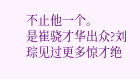不止他一个。
是崔骁才华出众?刘琮见过更多惊才绝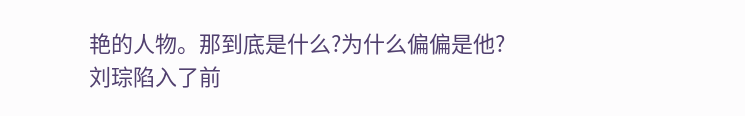艳的人物。那到底是什么?为什么偏偏是他?
刘琮陷入了前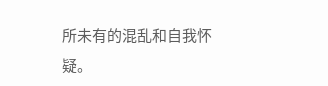所未有的混乱和自我怀疑。